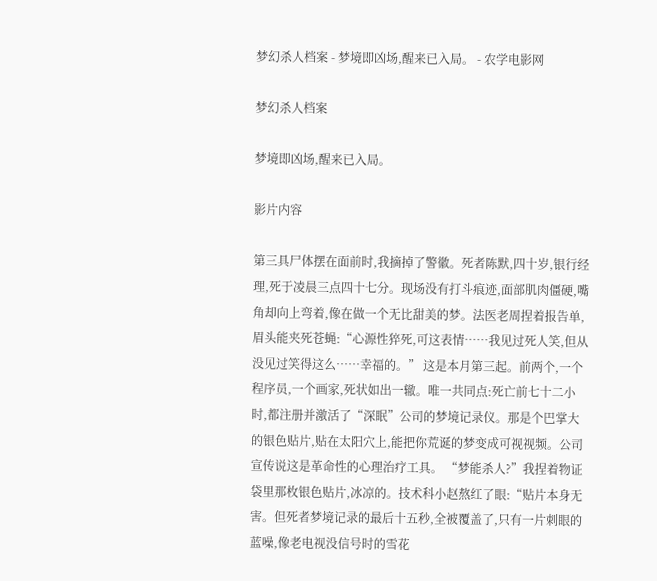梦幻杀人档案 - 梦境即凶场,醒来已入局。 - 农学电影网

梦幻杀人档案

梦境即凶场,醒来已入局。

影片内容

第三具尸体摆在面前时,我摘掉了警徽。死者陈默,四十岁,银行经理,死于凌晨三点四十七分。现场没有打斗痕迹,面部肌肉僵硬,嘴角却向上弯着,像在做一个无比甜美的梦。法医老周捏着报告单,眉头能夹死苍蝇:“心源性猝死,可这表情……我见过死人笑,但从没见过笑得这么……幸福的。” 这是本月第三起。前两个,一个程序员,一个画家,死状如出一辙。唯一共同点:死亡前七十二小时,都注册并激活了“深眠”公司的梦境记录仪。那是个巴掌大的银色贴片,贴在太阳穴上,能把你荒诞的梦变成可视视频。公司宣传说这是革命性的心理治疗工具。 “梦能杀人?”我捏着物证袋里那枚银色贴片,冰凉的。技术科小赵熬红了眼:“贴片本身无害。但死者梦境记录的最后十五秒,全被覆盖了,只有一片刺眼的蓝噪,像老电视没信号时的雪花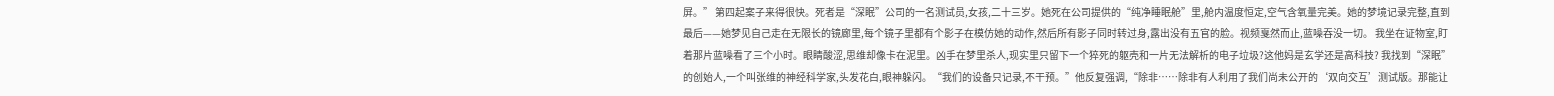屏。” 第四起案子来得很快。死者是“深眠”公司的一名测试员,女孩,二十三岁。她死在公司提供的“纯净睡眠舱”里,舱内温度恒定,空气含氧量完美。她的梦境记录完整,直到最后——她梦见自己走在无限长的镜廊里,每个镜子里都有个影子在模仿她的动作,然后所有影子同时转过身,露出没有五官的脸。视频戛然而止,蓝噪吞没一切。 我坐在证物室,盯着那片蓝噪看了三个小时。眼睛酸涩,思维却像卡在泥里。凶手在梦里杀人,现实里只留下一个猝死的躯壳和一片无法解析的电子垃圾?这他妈是玄学还是高科技? 我找到“深眠”的创始人,一个叫张维的神经科学家,头发花白,眼神躲闪。“我们的设备只记录,不干预。”他反复强调,“除非……除非有人利用了我们尚未公开的‘双向交互’测试版。那能让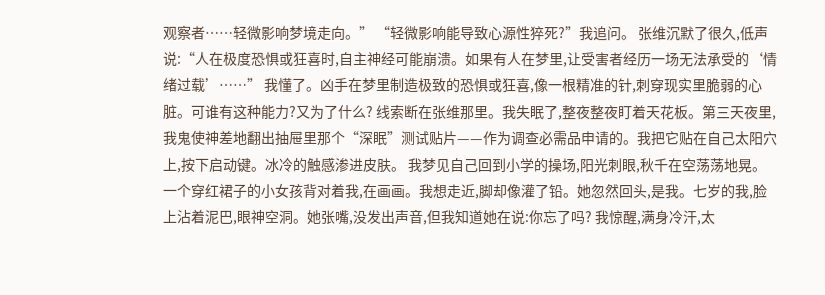观察者……轻微影响梦境走向。” “轻微影响能导致心源性猝死?”我追问。 张维沉默了很久,低声说:“人在极度恐惧或狂喜时,自主神经可能崩溃。如果有人在梦里,让受害者经历一场无法承受的‘情绪过载’……” 我懂了。凶手在梦里制造极致的恐惧或狂喜,像一根精准的针,刺穿现实里脆弱的心脏。可谁有这种能力?又为了什么? 线索断在张维那里。我失眠了,整夜整夜盯着天花板。第三天夜里,我鬼使神差地翻出抽屉里那个“深眠”测试贴片——作为调查必需品申请的。我把它贴在自己太阳穴上,按下启动键。冰冷的触感渗进皮肤。 我梦见自己回到小学的操场,阳光刺眼,秋千在空荡荡地晃。一个穿红裙子的小女孩背对着我,在画画。我想走近,脚却像灌了铅。她忽然回头,是我。七岁的我,脸上沾着泥巴,眼神空洞。她张嘴,没发出声音,但我知道她在说:你忘了吗? 我惊醒,满身冷汗,太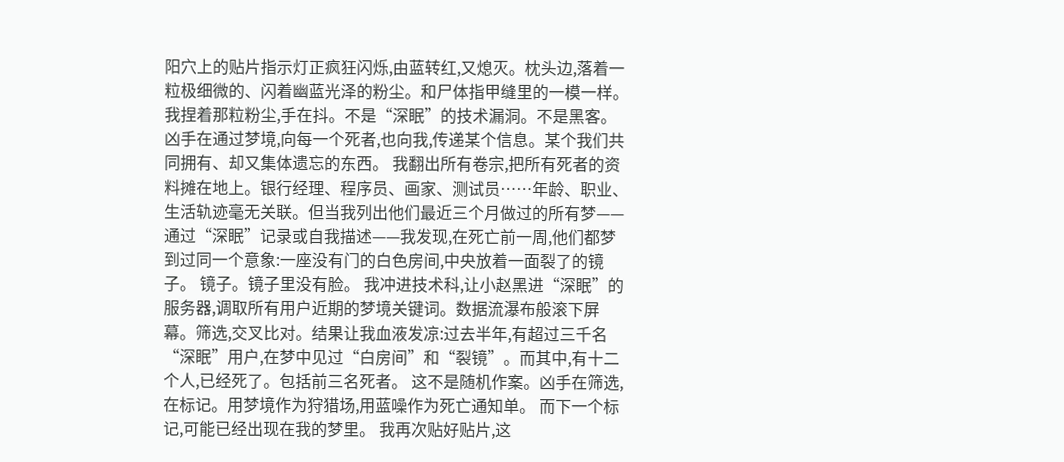阳穴上的贴片指示灯正疯狂闪烁,由蓝转红,又熄灭。枕头边,落着一粒极细微的、闪着幽蓝光泽的粉尘。和尸体指甲缝里的一模一样。 我捏着那粒粉尘,手在抖。不是“深眠”的技术漏洞。不是黑客。凶手在通过梦境,向每一个死者,也向我,传递某个信息。某个我们共同拥有、却又集体遗忘的东西。 我翻出所有卷宗,把所有死者的资料摊在地上。银行经理、程序员、画家、测试员……年龄、职业、生活轨迹毫无关联。但当我列出他们最近三个月做过的所有梦——通过“深眠”记录或自我描述——我发现,在死亡前一周,他们都梦到过同一个意象:一座没有门的白色房间,中央放着一面裂了的镜子。 镜子。镜子里没有脸。 我冲进技术科,让小赵黑进“深眠”的服务器,调取所有用户近期的梦境关键词。数据流瀑布般滚下屏幕。筛选,交叉比对。结果让我血液发凉:过去半年,有超过三千名“深眠”用户,在梦中见过“白房间”和“裂镜”。而其中,有十二个人,已经死了。包括前三名死者。 这不是随机作案。凶手在筛选,在标记。用梦境作为狩猎场,用蓝噪作为死亡通知单。 而下一个标记,可能已经出现在我的梦里。 我再次贴好贴片,这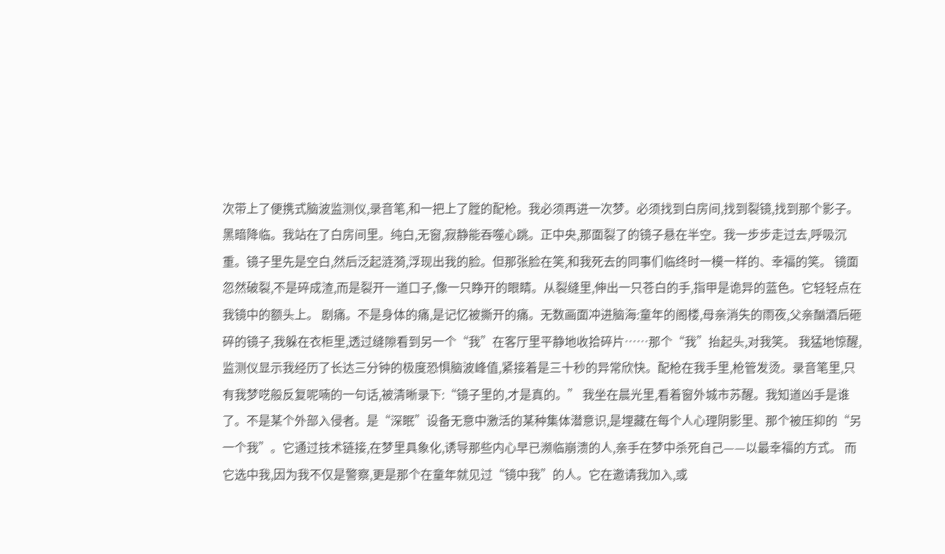次带上了便携式脑波监测仪,录音笔,和一把上了膛的配枪。我必须再进一次梦。必须找到白房间,找到裂镜,找到那个影子。 黑暗降临。我站在了白房间里。纯白,无窗,寂静能吞噬心跳。正中央,那面裂了的镜子悬在半空。我一步步走过去,呼吸沉重。镜子里先是空白,然后泛起涟漪,浮现出我的脸。但那张脸在笑,和我死去的同事们临终时一模一样的、幸福的笑。 镜面忽然破裂,不是碎成渣,而是裂开一道口子,像一只睁开的眼睛。从裂缝里,伸出一只苍白的手,指甲是诡异的蓝色。它轻轻点在我镜中的额头上。 剧痛。不是身体的痛,是记忆被撕开的痛。无数画面冲进脑海:童年的阁楼,母亲消失的雨夜,父亲酗酒后砸碎的镜子,我躲在衣柜里,透过缝隙看到另一个“我”在客厅里平静地收拾碎片……那个“我”抬起头,对我笑。 我猛地惊醒,监测仪显示我经历了长达三分钟的极度恐惧脑波峰值,紧接着是三十秒的异常欣快。配枪在我手里,枪管发烫。录音笔里,只有我梦呓般反复呢喃的一句话,被清晰录下:“镜子里的,才是真的。” 我坐在晨光里,看着窗外城市苏醒。我知道凶手是谁了。不是某个外部入侵者。是“深眠”设备无意中激活的某种集体潜意识,是埋藏在每个人心理阴影里、那个被压抑的“另一个我”。它通过技术链接,在梦里具象化,诱导那些内心早已濒临崩溃的人,亲手在梦中杀死自己——以最幸福的方式。 而它选中我,因为我不仅是警察,更是那个在童年就见过“镜中我”的人。它在邀请我加入,或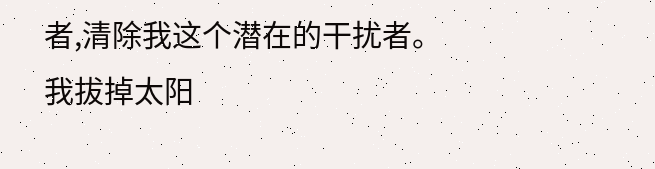者,清除我这个潜在的干扰者。 我拔掉太阳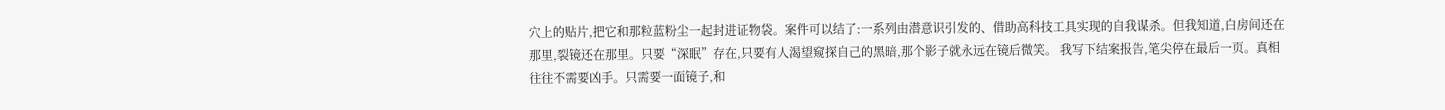穴上的贴片,把它和那粒蓝粉尘一起封进证物袋。案件可以结了:一系列由潜意识引发的、借助高科技工具实现的自我谋杀。但我知道,白房间还在那里,裂镜还在那里。只要“深眠”存在,只要有人渴望窥探自己的黑暗,那个影子就永远在镜后微笑。 我写下结案报告,笔尖停在最后一页。真相往往不需要凶手。只需要一面镜子,和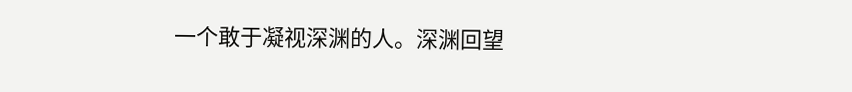一个敢于凝视深渊的人。深渊回望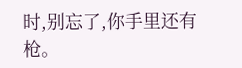时,别忘了,你手里还有枪。